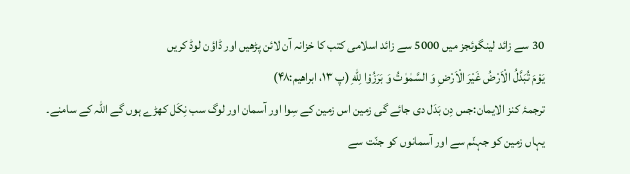30 سے زائد لینگوئجز میں 5000 سے زائد اسلامی کتب کا خزانہ آن لائن پڑھیں اور ڈاؤن لوڈ کریں
یَوْمَ تُبَدَّلُ الْاَرْضُ غَیْرَ الْاَرْضِ وَ السَّمٰوٰتُ وَ بَرَزُوْا لِلّٰهِ (پ ۱۳، ابراھیم:۴۸)
ترجمۂ کنز الایمان:جس دِن بَدَل دی جائے گی زمین اس زمین کے سِوا اور آسمان اور لوگ سب نِکَل کھڑے ہوں گے اللہ کے سامنے۔
یہاں زمین کو جہنّم سے اور آسمانوں کو جنّت سے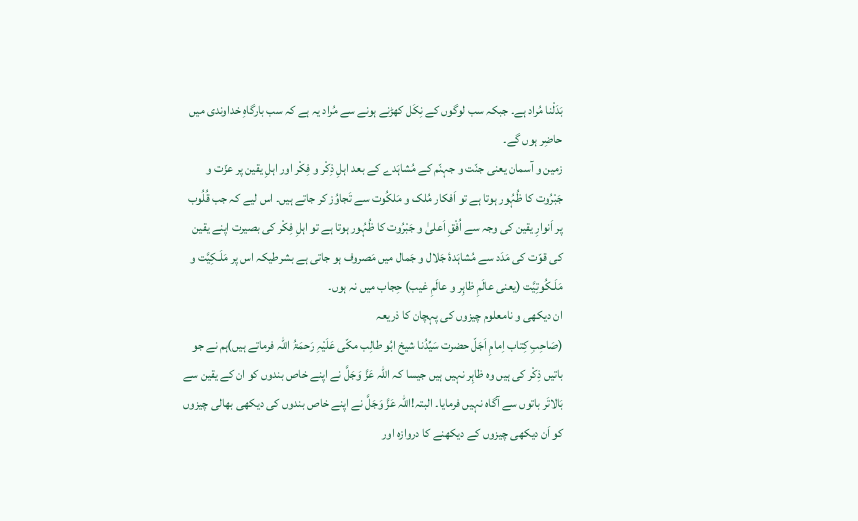بَدَلْنا مُراد ہے۔ جبکہ سب لوگوں کے نِکَل کھڑنے ہونے سے مُراد یہ ہے کہ سب بارگاہِ خداوندی میں حاضِر ہوں گے۔
زمین و آسمان یعنی جنّت و جہنّم کے مُشاہَدے کے بعد اہلِ ذِکْر و فِکْر اور اہلِ یقین پر عزّت و جَبْرُوت کا ظُہُور ہوتا ہے تو اَفکار مُلک و مَلکُوت سے تَجاوُز کر جاتے ہیں۔ اس لیے کہ جب قُلُوب پر اَنوارِ یقین کی وجہ سے اُفْقِ اَعلیٰ و جَبْرُوت کا ظُہُور ہوتا ہے تو اہلِ فِکْر کی بصیرت اپنے یقین کی قوّت کی مَدَد سے مُشاہَدۂ جَلال و جَمال میں مَصروف ہو جاتی ہے بشرطیکہ اس پر مَلَـکِیَّت و مَلَـکُوتِیَّت (یعنی عالَمِ ظاہِر و عالَمِ غیب) حِجاب میں نہ ہوں۔
ان دیکھی و نامعلوم چیزوں کی پہچان کا ذریعہ
(صَاحِبِ کِتاب اِمامِ اَجَلّ حضرت سَیِّدُنا شیخ ابُو طالِب مکّی عَلَیْہِ رَحمَۃُ اللہ فرماتے ہیں)ہم نے جو باتیں ذِکْر کی ہیں وہ ظاہِر نہیں ہیں جیسا کہ اللہ عَزَّ وَجَلَّ نے اپنے خاص بندوں کو ان کے یقین سے بَالاتَر باتوں سے آگاہ نہیں فرمایا۔ البتہ!اللہ عَزَّ وَجَلَّ نے اپنے خاص بندوں کی دیکھی بھالی چیزوں کو اَن دیکھی چیزوں کے دیکھنے کا دروازہ اور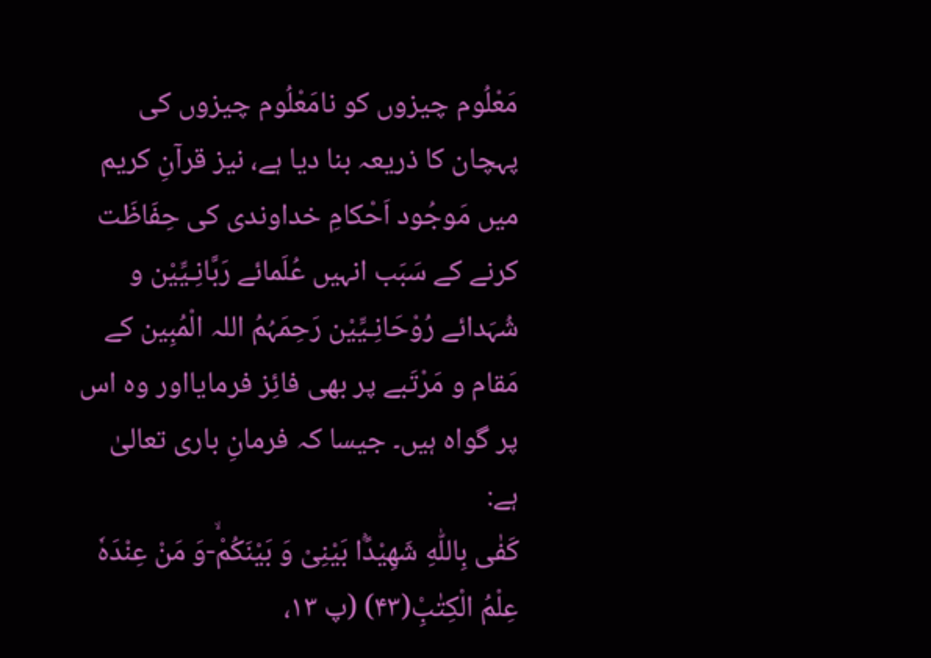مَعْلُوم چیزوں کو نامَعْلُوم چیزوں کی پہچان کا ذریعہ بنا دیا ہے، نیز قرآنِ کریم میں مَوجُود اَحْکامِ خداوندی کی حِفَاظَت کرنے کے سَبَب انہیں عُلَمائے رَبَّانِـیِّیْن و شُہَدائے رُوْحَانِـیِّیْن رَحِمَہُمُ اللہ الْمُبِین کے مَقام و مَرْتَبے پر بھی فائِز فرمایااور وہ اس پر گواہ ہیں۔ جیسا کہ فرمانِ باری تعالیٰ ہے:
كَفٰى بِاللّٰهِ شَهِیْدًۢا بَیْنِیْ وَ بَیْنَكُمْۙ-وَ مَنْ عِنْدَهٗ عِلْمُ الْكِتٰبِ۠(۴۳) (پ ۱۳،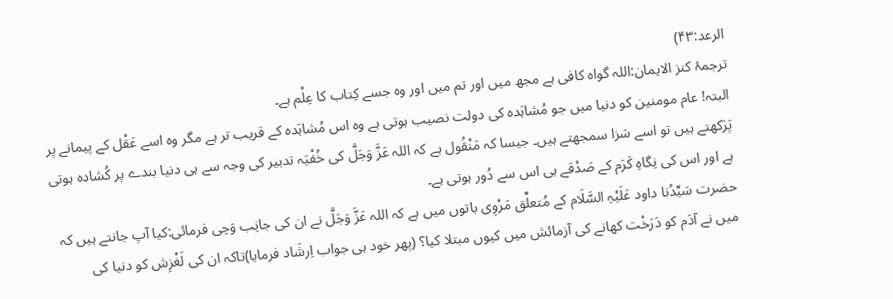الرعد:۴۳)
ترجمۂ کنز الایمان:اللہ گواہ کافی ہے مجھ میں اور تم میں اور وہ جسے کِتاب کا عِلْم ہے۔
البتہ! عام مومنین کو دنیا میں جو مُشاہَدہ کی دولت نصیب ہوتی ہے وہ اس مُشاہَدہ کے قریب تر ہے مگر وہ اسے عَقْل کے پیمانے پر پَرَکھتے ہیں تو اسے سَزا سمجھتے ہیں۔ جیسا کہ مَنْقُول ہے کہ اللہ عَزَّ وَجَلَّ کی خُفْیَہ تدبیر کی وجہ سے ہی دنیا بندے پر کُشادہ ہوتی ہے اور اس کی نِگاہِ کَرَم کے صَدْقے ہی اس سے دُور ہوتی ہے۔
حضرت سَیِّدُنا داود عَلَیْہِ السَّلَام کے مُتعلِّق مَرْوِی باتوں میں ہے کہ اللہ عَزَّ وَجَلَّ نے ان کی جانِب وَحِی فرمائی:کیا آپ جانتے ہیں کہ میں نے آدَم کو دَرَخْت کھانے کی آزمائش میں کیوں مبتلا کیا؟ (پھر خود ہی جواب اِرشَاد فرمایا)تاکہ ان کی لَغْزِش کو دنیا کی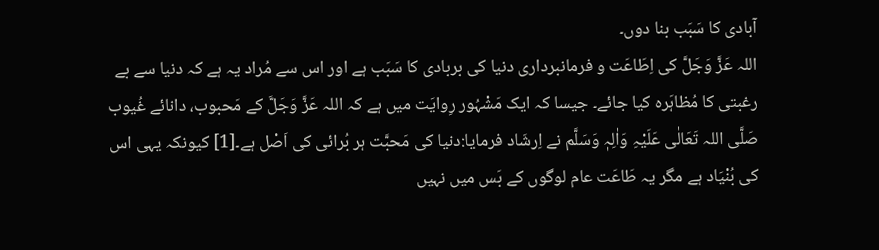آبادی کا سَبَب بنا دوں۔
اللہ عَزَّ وَجَلَّ کی اِطَاعَت و فرمانبرداری دنیا کی بربادی کا سَبَب ہے اور اس سے مُراد یہ ہے کہ دنیا سے بے رغبتی کا مُظاہَرہ کیا جائے۔ جیسا کہ ایک مَشْہُور رِوایَت میں ہے کہ اللہ عَزَّ وَجَلَّ کے مَحبوب، دانائے غُیوب صَلَّی اللہ تَعَالٰی عَلَیْہِ وَاٰلِہٖ وَسَلَّم نے اِرشَاد فرمایا:دنیا کی مَحبَّت ہر بُرائی کی اَصْل ہے۔[1] کیونکہ یہی اس کی بُنْیَاد ہے مگر یہ طَاعَت عام لوگوں کے بَس میں نہیں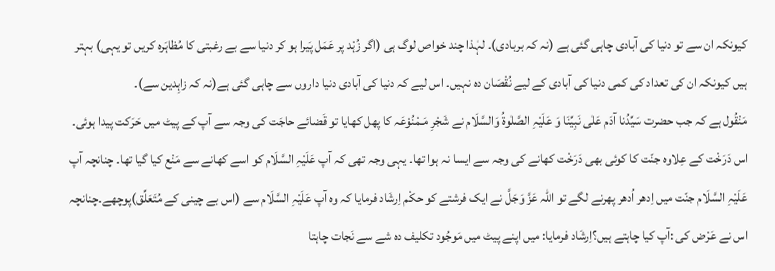کیونکہ ان سے تو دنیا کی آبادی چاہی گئی ہے (نہ کہ بربادی)۔ لہٰذا چند خواص لوگ ہی (اگر زُہْد پر عَمَل پَیرا ہو کر دنیا سے بے رغبتی کا مُظاہَرہ کریں تو یہی) بہتر ہیں کیونکہ ان کی تعداد کی کمی دنیا کی آبادی کے لیے نُقْصَان دہ نہیں۔ اس لیے کہ دنیا کی آبادی دنیا داروں سے چاہی گئی ہے(نہ کہ زاہِدین سے)۔
مَنْقُول ہے کہ جب حضرت سَیِّدُنا آدَم عَلٰی نَبِیِّنَا وَ عَلَیْہِ الصَّلٰوۃُ وَالسَّلَام نے شَجْرِ مَـمْنُوْعَہ کا پھل کھایا تو قَضائے حاجَت کی وجہ سے آپ کے پیٹ میں حَرَکت پیدا ہوئی۔ اس دَرَخْت کے عِلاوہ جنّت کا کوئی بھی دَرَخْت کھانے کی وجہ سے ایسا نہ ہوا تھا۔ یہی وجہ تھی کہ آپ عَلَیْہِ السَّلَام کو اسے کھانے سے مَنْع کیا گیا تھا۔ چنانچہ آپ عَلَیْہِ السَّلَام جنّت میں اِدھر اُدھر پھرنے لگے تو اللہ عَزَّ وَجَلَّ نے ایک فرشتے کو حکْم اِرشَاد فرمایا کہ وہ آپ عَلَیْہِ السَّلَام سے (اس بے چینی کے مُتَعَلِّق)پوچھے۔چنانچہ اس نے عَرْض کی :آپ کیا چاہتے ہیں؟اِرشَاد فرمایا: میں اپنے پیٹ میں مَوجُود تکلیف دہ شے سے نَجات چاہتا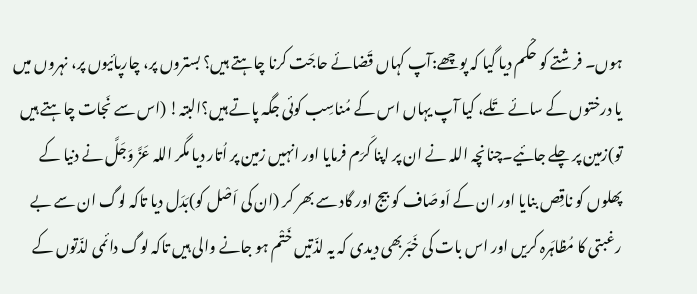ہوں۔ فرشتے کو حکْم دیا گیا کہ پوچھے:آپ کہاں قَضائے حاجَت کرنا چاہتے ہیں؟ بستروں پر، چارپائیوں پر، نہروں میں یا درختوں کے سائے تَلے، کیا آپ یہاں اس کے مُناسِب کوئی جگہ پاتے ہیں؟البتہ! (اس سے نَجات چاہتے ہیں تو)زمین پر چلے جائیے۔چنانچہ اللہ نے ان پر اپنا کَرَم فرمایا اور انہیں زمین پر اُتار دیا مگر اللہ عَزَّ وَجَلَّ نے دنیا کے پھلوں کو ناقِص بنایا اور ان کے اَوصَاف کو بیج اور گاد سے بھر کر (ان کی اَصْل کو)بَدَل دیا تاکہ لوگ ان سے بے رغبتی کا مُظاہَرہ کریں اور اس بات کی خَبَربھی دیدی کہ یہ لذّتیں خَتْم ہو جانے والی ہیں تاکہ لوگ دائمی لذّتوں کے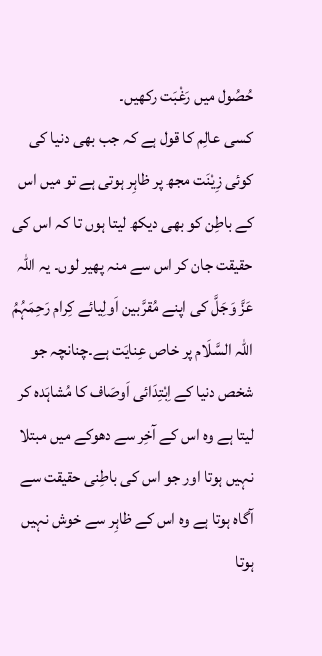حُصُول میں رَغْبَت رکھیں۔
کسی عالِم کا قول ہے کہ جب بھی دنیا کی کوئی زِیْنَت مجھ پر ظاہِر ہوتی ہے تو میں اس کے باطِن کو بھی دیکھ لیتا ہوں تا کہ اس کی حقیقت جان کر اس سے منہ پھیر لوں۔ یہ اللہ عَزَّ وَجَلَّ کی اپنے مُقرَّبین اَولِیائے کِرام رَحِمَہُمُ اللہ السَّلَام پر خاص عِنایَت ہے۔چنانچہ جو شخص دنیا کے اِبْتِدَائی اَوصَاف کا مُشاہَدہ کر لیتا ہے وہ اس کے آخِر سے دھوکے میں مبتلا نہیں ہوتا اور جو اس کی باطِنی حقیقت سے آگاہ ہوتا ہے وہ اس کے ظاہِر سے خوش نہیں ہوتا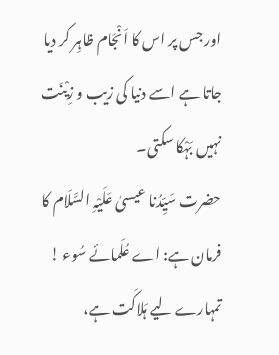اور جس پر اس کا اَنْجَام ظاہِر کر دیا جاتا ہے اسے دنیا کی زیب و زِیْنَت نہیں بَہْکا سکتی۔
حضرت سَیِّدُنا عیسیٰ عَلَیْہِ السَّلَام کا فرمان ہے: اے عُلَمائے سُوء ! تمہارے لیے ہَلاکَت ہے،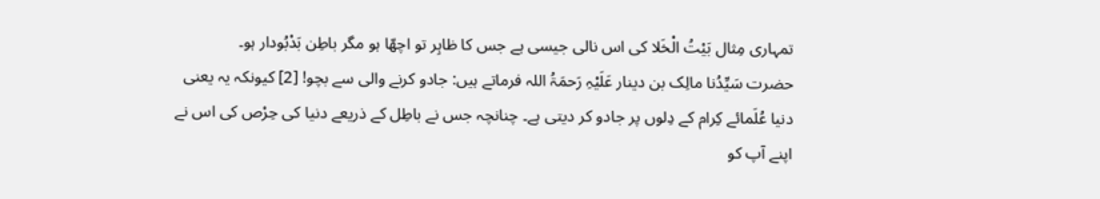تمہاری مِثال بَیْتُ الْخَلا کی اس نالی جیسی ہے جس کا ظاہِر تو اچھّا ہو مگر باطِن بَدْبُودار ہو۔
حضرت سَیِّدُنا مالِک بن دینار عَلَیْہِ رَحمَۃُ اللہ فرماتے ہیں: جادو کرنے والی سے بچو! [2] کیونکہ یہ یعنی دنیا عُلَمائے کِرام کے دِلوں پر جادو کر دیتی ہے۔ چنانچہ جس نے باطِل کے ذریعے دنیا کی حِرْص کی اس نے اپنے آپ کو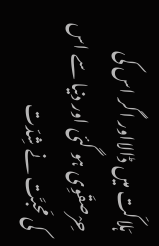ہَلاکَت میں ڈالااور اگر اس کی حِرْصقَوِی ہو گئی اور دنیا سے اس کی مَحبَّت نے شِدّت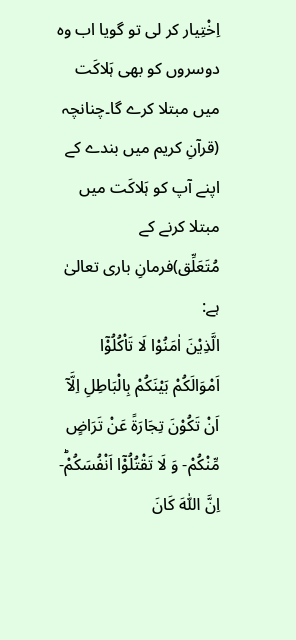اِخْتِیار کر لی تو گویا اب وہ دوسروں کو بھی ہَلاکَت میں مبتلا کرے گا۔چنانچہ (قرآنِ کریم میں بندے کے اپنے آپ کو ہَلاکَت میں مبتلا کرنے کے مُتَعَلِّق)فرمانِ باری تعالیٰ ہے:
الَّذِیْنَ اٰمَنُوْا لَا تَاْكُلُوْۤا اَمْوَالَكُمْ بَیْنَكُمْ بِالْبَاطِلِ اِلَّاۤ اَنْ تَكُوْنَ تِجَارَةً عَنْ تَرَاضٍ مِّنْكُمْ- وَ لَا تَقْتُلُوْۤا اَنْفُسَكُمْؕ-اِنَّ اللّٰهَ كَانَ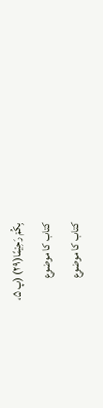بِكُمْ رَحِیْمًا(۲۹) (پ ۵،
کتاب کا موضوع
کتاب کا موضوع